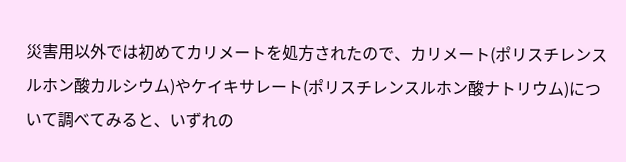災害用以外では初めてカリメートを処方されたので、カリメート(ポリスチレンスルホン酸カルシウム)やケイキサレート(ポリスチレンスルホン酸ナトリウム)について調べてみると、いずれの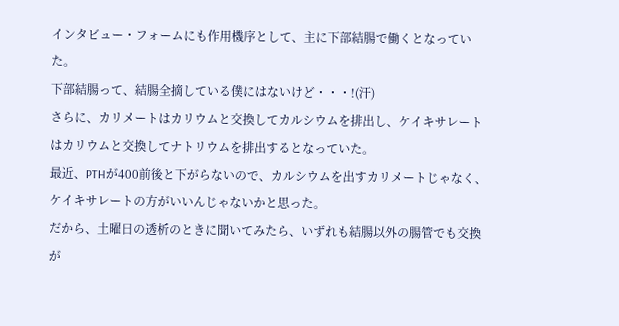インタビュー・フォームにも作用機序として、主に下部結腸で働くとなっていた。
下部結腸って、結腸全摘している僕にはないけど・・・!(汗)
さらに、カリメートはカリウムと交換してカルシウムを排出し、ケイキサレートはカリウムと交換してナトリウムを排出するとなっていた。
最近、PTHが400前後と下がらないので、カルシウムを出すカリメートじゃなく、ケイキサレートの方がいいんじゃないかと思った。
だから、土曜日の透析のときに聞いてみたら、いずれも結腸以外の腸管でも交換が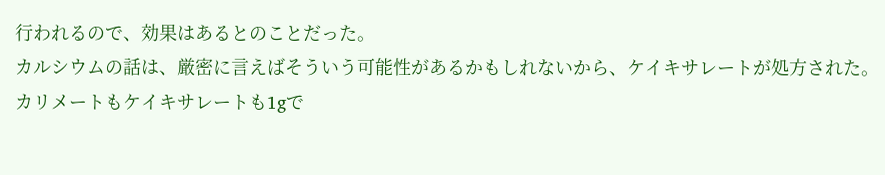行われるので、効果はあるとのことだった。
カルシウムの話は、厳密に言えばそういう可能性があるかもしれないから、ケイキサレートが処方された。
カリメートもケイキサレートも1gで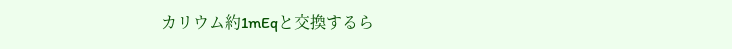カリウム約1mEqと交換するら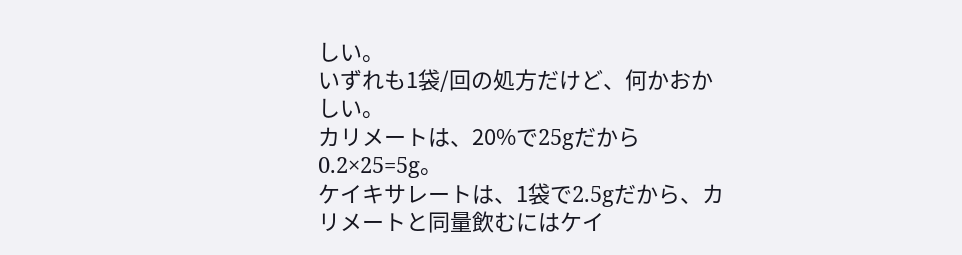しい。
いずれも1袋/回の処方だけど、何かおかしい。
カリメートは、20%で25gだから0.2×25=5g。
ケイキサレートは、1袋で2.5gだから、カリメートと同量飲むにはケイ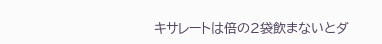キサレートは倍の2袋飲まないとダ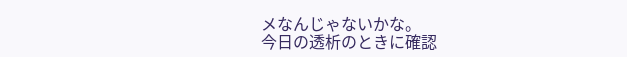メなんじゃないかな。
今日の透析のときに確認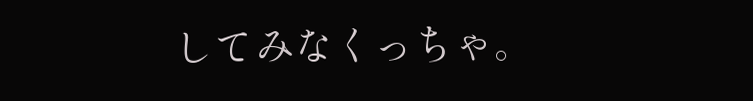してみなくっちゃ。